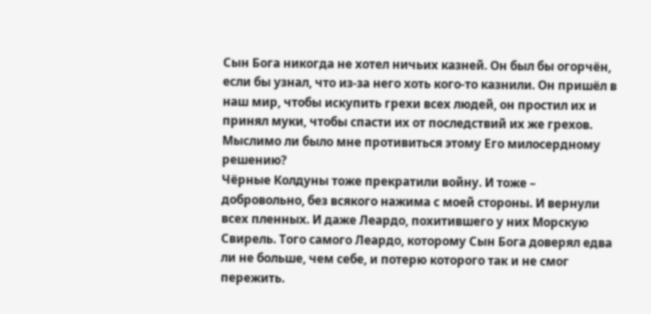Сын Бога никогда не хотел ничьих казней. Он был бы огорчён, если бы узнал, что из-за него хоть кого-то казнили. Он пришёл в наш мир, чтобы искупить грехи всех людей, он простил их и принял муки, чтобы спасти их от последствий их же грехов.
Мыслимо ли было мне противиться этому Его милосердному решению?
Чёрные Колдуны тоже прекратили войну. И тоже – добровольно, без всякого нажима с моей стороны. И вернули всех пленных. И даже Леардо, похитившего у них Морскую Свирель. Того самого Леардо, которому Сын Бога доверял едва ли не больше, чем себе, и потерю которого так и не смог пережить.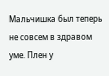Мальчишка был теперь не совсем в здравом уме. Плен у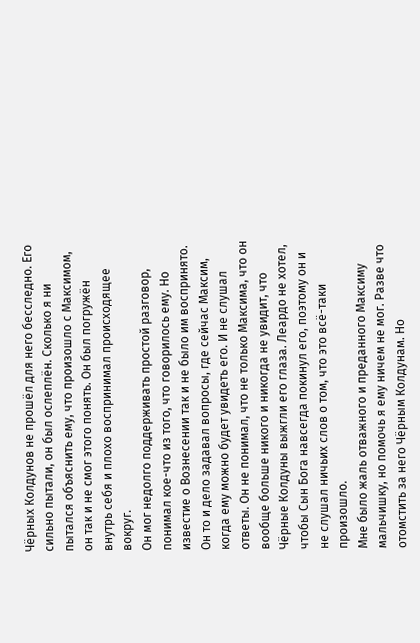Чёрных Колдунов не прошёл для него бесследно. Его сильно пытали, он был ослеплён. Сколько я ни пытался объяснить ему, что произошло с Максимом, он так и не смог этого понять. Он был погружён внутрь себя и плохо воспринимал происходящее вокруг.
Он мог недолго поддерживать простой разговор, понимал кое-что из того, что говорилось ему. Но известие о Вознесении так и не было им воспринято. Он то и дело задавал вопросы, где сейчас Максим, когда ему можно будет увидеть его. И не слушал ответы. Он не понимал, что не только Максима, что он вообще больше никого и никогда не увидит, что Чёрные Колдуны выжгли его глаза. Леардо не хотел, чтобы Сын Бога навсегда покинул его, поэтому он и не слушал ничьих слов о том, что это всё-таки произошло.
Мне было жаль отважного и преданного Максиму мальчишку, но помочь я ему ничем не мог. Разве что отомстить за него Чёрным Колдунам. Но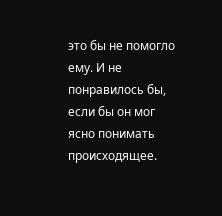это бы не помогло ему. И не понравилось бы, если бы он мог ясно понимать происходящее.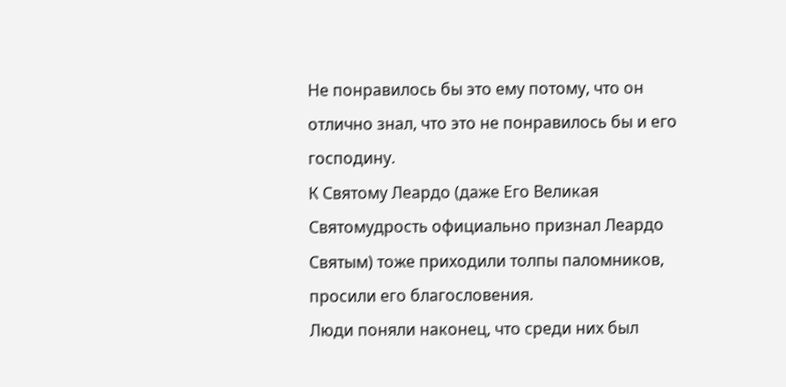Не понравилось бы это ему потому, что он отлично знал, что это не понравилось бы и его господину.
К Святому Леардо (даже Его Великая Святомудрость официально признал Леардо Святым) тоже приходили толпы паломников, просили его благословения.
Люди поняли наконец, что среди них был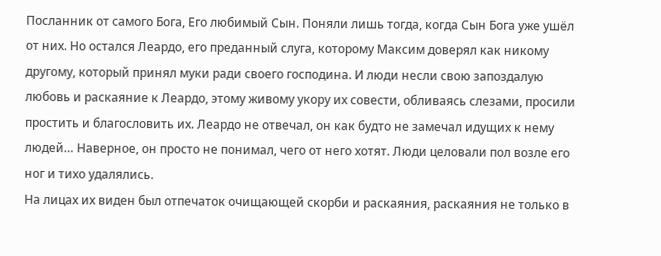Посланник от самого Бога, Его любимый Сын. Поняли лишь тогда, когда Сын Бога уже ушёл от них. Но остался Леардо, его преданный слуга, которому Максим доверял как никому другому, который принял муки ради своего господина. И люди несли свою запоздалую любовь и раскаяние к Леардо, этому живому укору их совести, обливаясь слезами, просили простить и благословить их. Леардо не отвечал, он как будто не замечал идущих к нему людей… Наверное, он просто не понимал, чего от него хотят. Люди целовали пол возле его ног и тихо удалялись.
На лицах их виден был отпечаток очищающей скорби и раскаяния, раскаяния не только в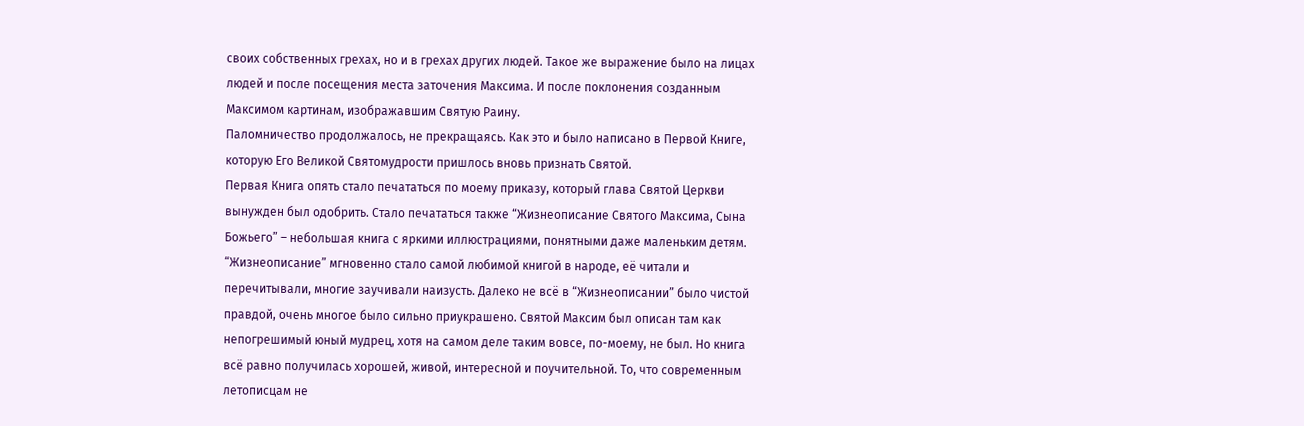своих собственных грехах, но и в грехах других людей. Такое же выражение было на лицах людей и после посещения места заточения Максима. И после поклонения созданным Максимом картинам, изображавшим Святую Раину.
Паломничество продолжалось, не прекращаясь. Как это и было написано в Первой Книге, которую Его Великой Святомудрости пришлось вновь признать Святой.
Первая Книга опять стало печататься по моему приказу, который глава Святой Церкви вынужден был одобрить. Стало печататься также “Жизнеописание Святого Максима, Сына Божьего” – небольшая книга с яркими иллюстрациями, понятными даже маленьким детям.
“Жизнеописание” мгновенно стало самой любимой книгой в народе, её читали и перечитывали, многие заучивали наизусть. Далеко не всё в “Жизнеописании” было чистой правдой, очень многое было сильно приукрашено. Святой Максим был описан там как непогрешимый юный мудрец, хотя на самом деле таким вовсе, по-моему, не был. Но книга всё равно получилась хорошей, живой, интересной и поучительной. То, что современным летописцам не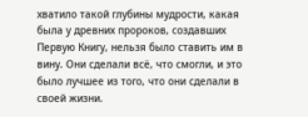хватило такой глубины мудрости, какая была у древних пророков, создавших Первую Книгу, нельзя было ставить им в вину. Они сделали всё, что смогли, и это было лучшее из того, что они сделали в своей жизни.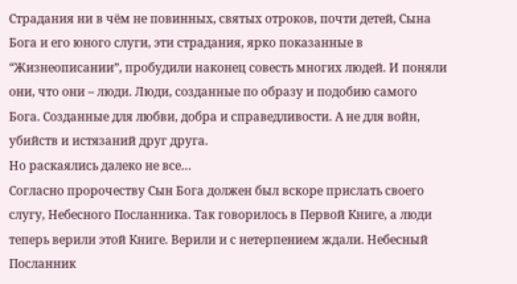Страдания ни в чём не повинных, святых отроков, почти детей, Сына Бога и его юного слуги, эти страдания, ярко показанные в “Жизнеописании”, пробудили наконец совесть многих людей. И поняли они, что они – люди. Люди, созданные по образу и подобию самого Бога. Созданные для любви, добра и справедливости. А не для войн, убийств и истязаний друг друга.
Но раскаялись далеко не все…
Согласно пророчеству Сын Бога должен был вскоре прислать своего слугу, Небесного Посланника. Так говорилось в Первой Книге, а люди теперь верили этой Книге. Верили и с нетерпением ждали. Небесный Посланник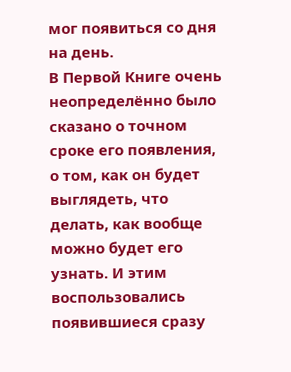мог появиться со дня на день.
В Первой Книге очень неопределённо было сказано о точном сроке его появления, о том, как он будет выглядеть, что делать, как вообще можно будет его узнать. И этим воспользовались появившиеся сразу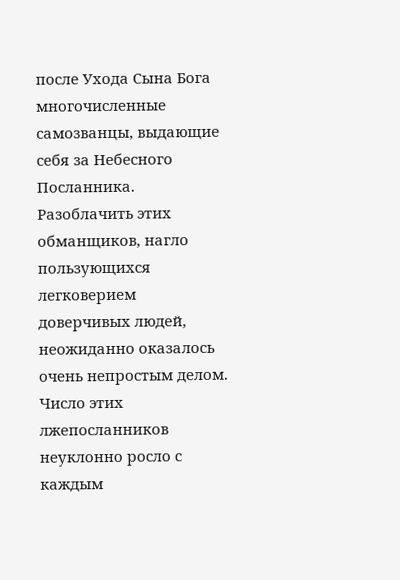после Ухода Сына Бога многочисленные самозванцы, выдающие себя за Небесного Посланника. Разоблачить этих обманщиков, нагло пользующихся легковерием доверчивых людей, неожиданно оказалось очень непростым делом. Число этих лжепосланников неуклонно росло с каждым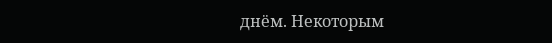днём. Некоторым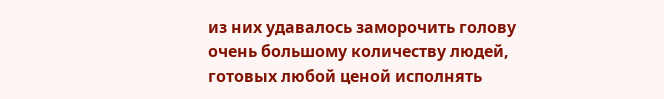из них удавалось заморочить голову очень большому количеству людей, готовых любой ценой исполнять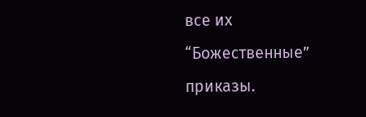все их “Божественные” приказы.